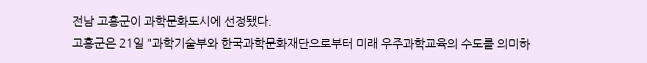전남 고흥군이 과학문화도시에 선정됐다.
고흥군은 21일 "과학기술부와 한국과학문화재단으로부터 미래 우주과학교육의 수도를 의미하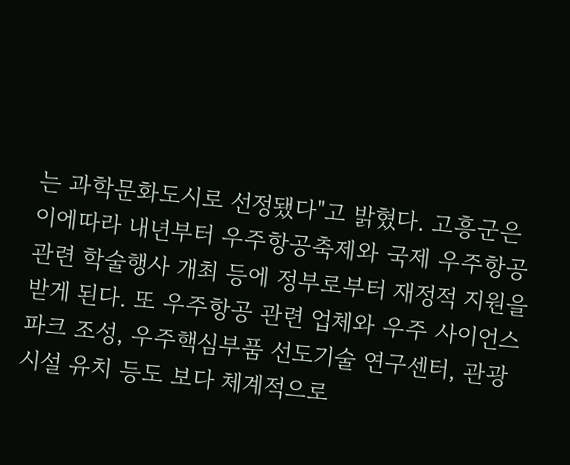는 과학문화도시로 선정됐다"고 밝혔다. 고흥군은 이에따라 내년부터 우주항공축제와 국제 우주항공 관련 학술행사 개최 등에 정부로부터 재정적 지원을 받게 된다. 또 우주항공 관련 업체와 우주 사이언스파크 조성, 우주핵심부품 선도기술 연구센터, 관광시설 유치 등도 보다 체계적으로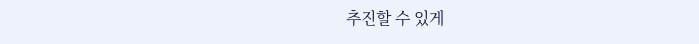추진할 수 있게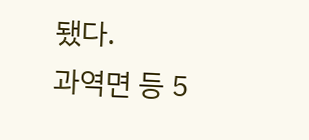됐다.
과역면 등 5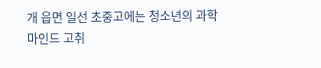개 읍면 일선 초중고에는 청소년의 과학마인드 고취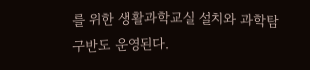를 위한 생활과학교실 설치와 과학탐구반도 운영된다.